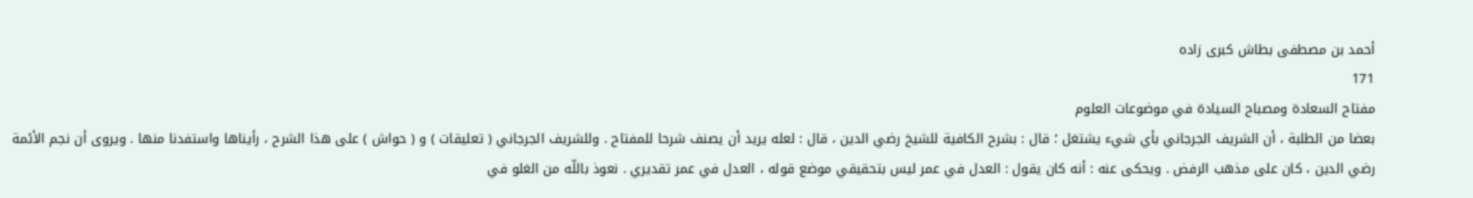أحمد بن مصطفى بطاش كبرى زاده
171
مفتاح السعادة ومصباح السيادة في موضوعات العلوم
بعضا من الطلبة ، أن الشريف الجرجاني بأي شيء يشتغل ؛ قال : بشرح الكافية للشيخ رضي الدين ، قال : لعله يريد أن يصنف شرحا للمفتاح . وللشريف الجرجاني ( تعليقات ) و ( حواش ) على هذا الشرح ، رأيناها واستفدنا منها . ويروى أن نجم الأئمة رضي الدين ، كان على مذهب الرفض . ويحكى عنه : أنه كان يقول : العدل في عمر ليس بتحقيقي موضع قوله ، العدل في عمر تقديري . نعوذ باللّه من الغلو في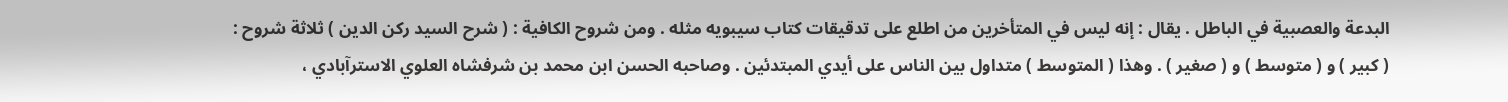البدعة والعصبية في الباطل . يقال : إنه ليس في المتأخرين من اطلع على تدقيقات كتاب سيبويه مثله . ومن شروح الكافية : ( شرح السيد ركن الدين ) ثلاثة شروح : ( كبير ) و ( متوسط ) و ( صغير ) . وهذا ( المتوسط ) متداول بين الناس على أيدي المبتدئين . وصاحبه الحسن ابن محمد بن شرفشاه العلوي الاسترآبادي ،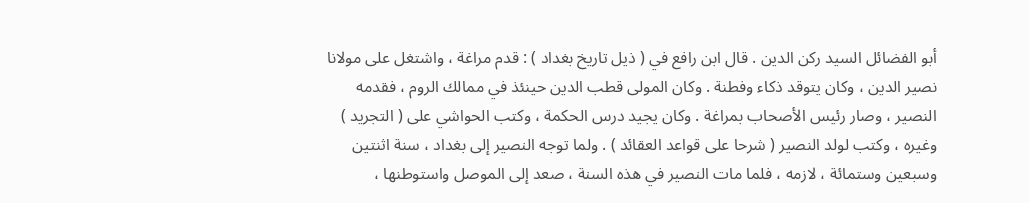أبو الفضائل السيد ركن الدين . قال ابن رافع في ( ذيل تاريخ بغداد ) : قدم مراغة ، واشتغل على مولانا نصير الدين ، وكان يتوقد ذكاء وفطنة . وكان المولى قطب الدين حينئذ في ممالك الروم ، فقدمه النصير ، وصار رئيس الأصحاب بمراغة . وكان يجيد درس الحكمة ، وكتب الحواشي على ( التجريد ) وغيره ، وكتب لولد النصير ( شرحا على قواعد العقائد ) . ولما توجه النصير إلى بغداد ، سنة اثنتين وسبعين وستمائة ، لازمه ، فلما مات النصير في هذه السنة ، صعد إلى الموصل واستوطنها ،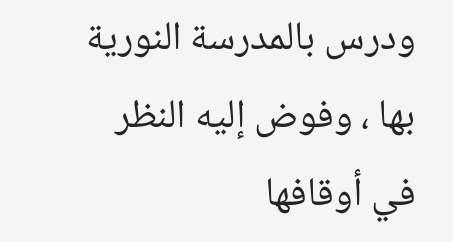ودرس بالمدرسة النورية بها ، وفوض إليه النظر في أوقافها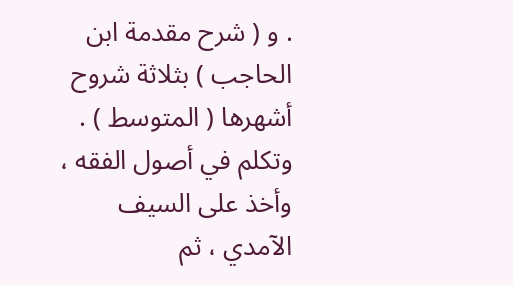. و ( شرح مقدمة ابن الحاجب ) بثلاثة شروح أشهرها ( المتوسط ) . وتكلم في أصول الفقه ، وأخذ على السيف الآمدي ، ثم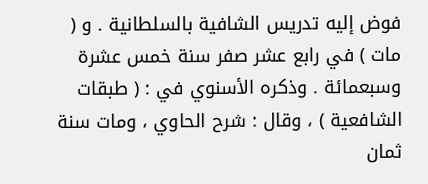فوض إليه تدريس الشافية بالسلطانية . و ( مات ) في رابع عشر صفر سنة خمس عشرة وسبعمائة . وذكره الأسنوي في : ( طبقات الشافعية ) ، وقال : شرح الحاوي ، ومات سنة ثمان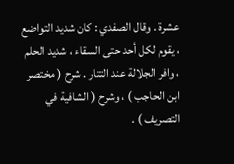عشرة . وقال الصفدي : كان شديد التواضع ، يقوم لكل أحد حتى السقاء ، شديد الحلم ، وافر الجلالة عند التتار . شرح ( مختصر ابن الحاجب ) ، وشرح ( الشافية في التصريف ) .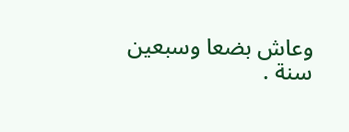وعاش بضعا وسبعين سنة .